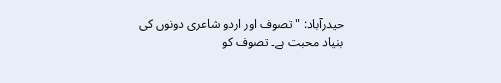حیدرآباد: "تصوف اور اردو شاعری دونوں کی بنیاد محبت ہے۔ تصوف کو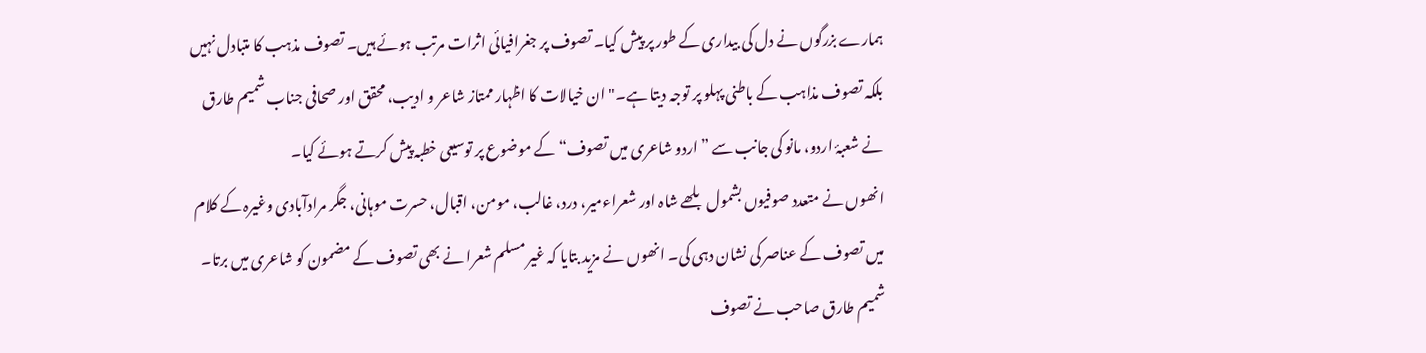ہمارے بزرگوں نے دل کی بیداری کے طور پر پیش کیا۔ تصوف پر جغرافیائی اثرات مرتب ہوئے ہیں۔ تصوف مذہب کا متبادل نہیں بلکہ تصوف مذاہب کے باطنی پہلو پر توجہ دیتا ہے۔" ان خیالات کا اظہار ممتاز شاعر و ادیب، محقق اور صحافی جناب شمیم طارق نے شعبۂ اردو، مانو کی جانب سے ”اردو شاعری میں تصوف“ کے موضوع پر توسیعی خطبہ پیش کرتے ہوئے کیا۔
انھوں نے متعدد صوفیوں بشمول بلھے شاہ اور شعراءمیر، درد، غالب، مومن، اقبال، حسرت موہانی، جگر مرادآبادی وغیرہ کے کلام میں تصوف کے عناصر کی نشان دہی کی۔ انھوں نے مزید بتایا کہ غیر مسلم شعرا نے بھی تصوف کے مضمون کو شاعری میں برتا۔ شمیم طارق صاحب نے تصوف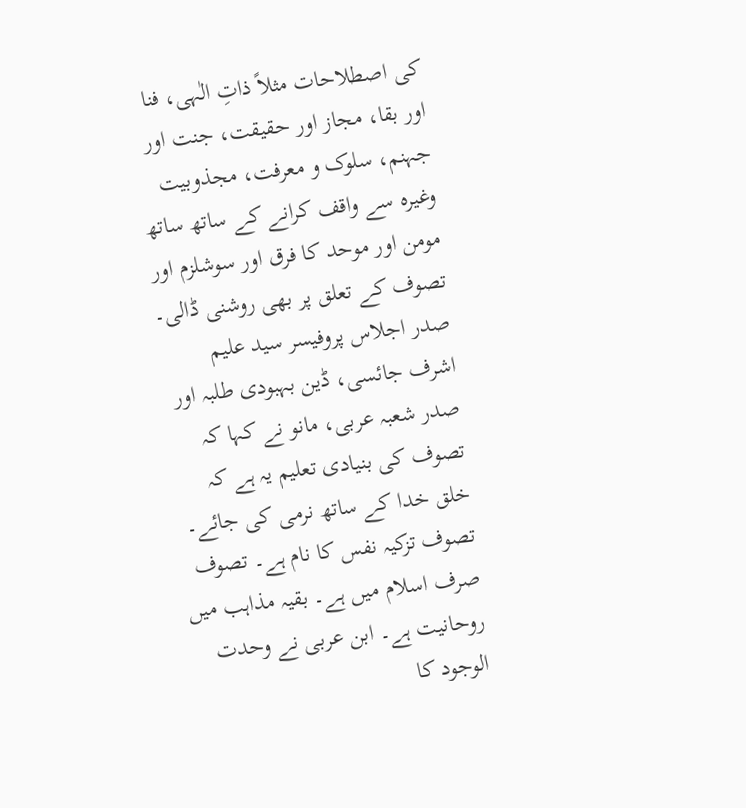کی اصطلاحات مثلاً ذاتِ الٰہی، فنا اور بقا، مجاز اور حقیقت، جنت اور جہنم، سلوک و معرفت، مجذوبیت وغیرہ سے واقف کرانے کے ساتھ ساتھ مومن اور موحد کا فرق اور سوشلزم اور تصوف کے تعلق پر بھی روشنی ڈالی۔
صدر اجلاس پروفیسر سید علیم اشرف جائسی، ڈین بہبودی طلبہ اور صدر شعبہ عربی، مانو نے کہا کہ تصوف کی بنیادی تعلیم یہ ہے کہ خلق خدا کے ساتھ نرمی کی جائے۔ تصوف تزکیہ نفس کا نام ہے۔ تصوف صرف اسلام میں ہے۔ بقیہ مذاہب میں روحانیت ہے۔ ابن عربی نے وحدت الوجود کا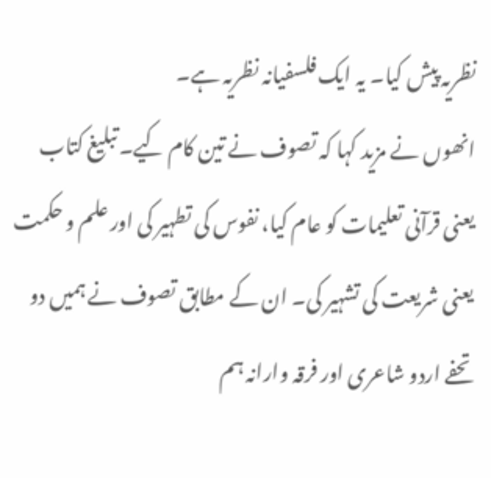نظریہ پیش کیا۔ یہ ایک فلسفیانہ نظریہ ہے۔
انھوں نے مزید کہا کہ تصوف نے تین کام کیے۔ تبلیغ کتاب یعنی قرآنی تعلیمات کو عام کیا، نفوس کی تطہیر کی اور علم و حکمت یعنی شریعت کی تشہیر کی۔ ان کے مطابق تصوف نے ہمیں دو تحفے اردو شاعری اور فرقہ وارانہ ہم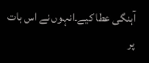آہنگی عطا کیے۔انہوں نے اس بات پر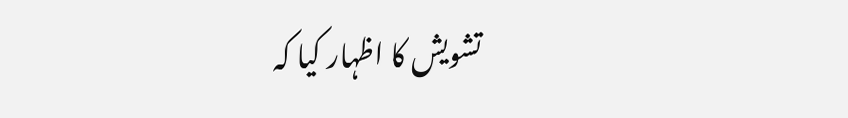تشویش کا اظہار کیا کہ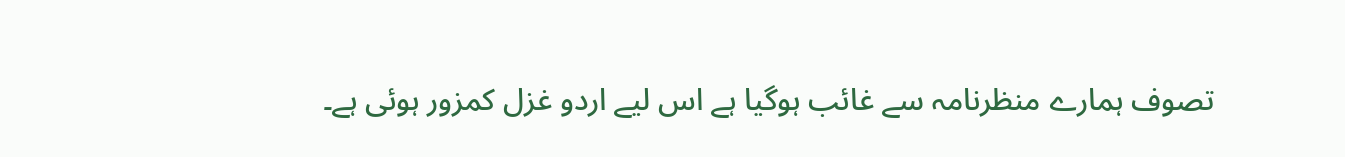تصوف ہمارے منظرنامہ سے غائب ہوگیا ہے اس لیے اردو غزل کمزور ہوئی ہے۔